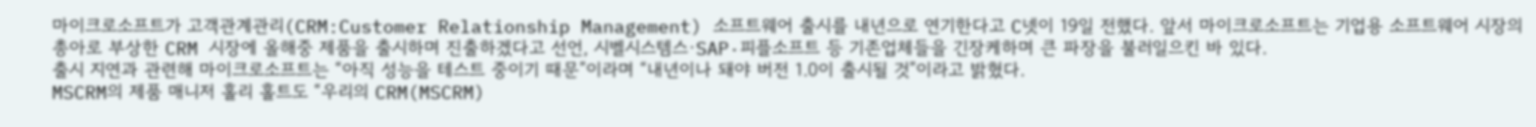마이크로소프트가 고객관계관리(CRM:Customer Relationship Management) 소프트웨어 출시를 내년으로 연기한다고 C넷이 19일 전했다. 앞서 마이크로소프트는 기업용 소프트웨어 시장의 총아로 부상한 CRM 시장에 올해중 제품을 출시하며 진출하겠다고 선언, 시벨시스템스·SAP·피플소프트 등 기존업체들을 긴장케하며 큰 파장을 불러일으킨 바 있다.
출시 지연과 관련해 마이크로소프트는 “아직 성능을 테스트 중이기 때문”이라며 “내년이나 돼야 버전 1.0이 출시될 것”이라고 밝혔다.
MSCRM의 제품 매니저 홀리 홀트도 “우리의 CRM(MSCRM)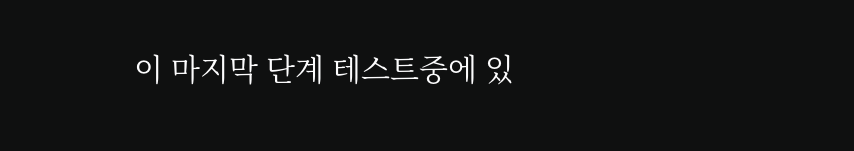이 마지막 단계 테스트중에 있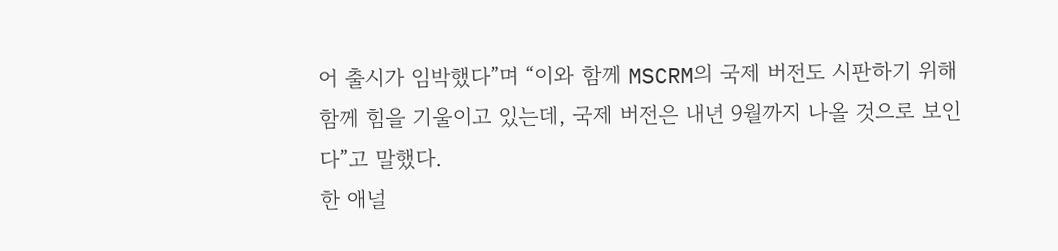어 출시가 임박했다”며 “이와 함께 MSCRM의 국제 버전도 시판하기 위해 함께 힘을 기울이고 있는데, 국제 버전은 내년 9월까지 나올 것으로 보인다”고 말했다.
한 애널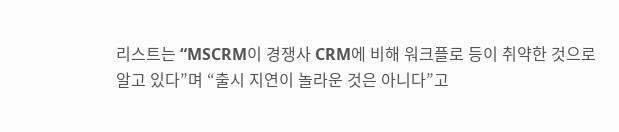리스트는 “MSCRM이 경쟁사 CRM에 비해 워크플로 등이 취약한 것으로 알고 있다”며 “출시 지연이 놀라운 것은 아니다”고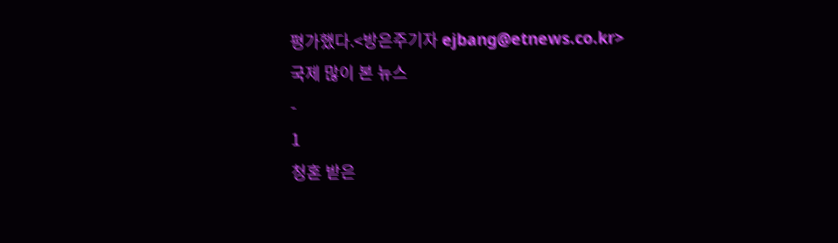평가했다.<방은주기자 ejbang@etnews.co.kr>
국제 많이 본 뉴스
-
1
청혼 받은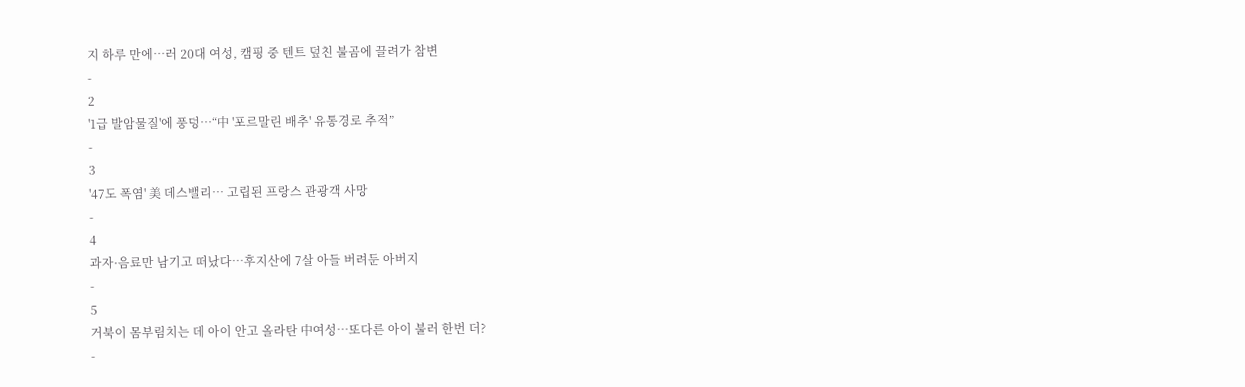지 하루 만에…러 20대 여성, 캠핑 중 텐트 덮친 불곰에 끌려가 참변
-
2
'1급 발암물질'에 풍덩…“中 '포르말린 배추' 유통경로 추적”
-
3
'47도 폭염' 美 데스밸리… 고립된 프랑스 관광객 사망
-
4
과자·음료만 남기고 떠났다…후지산에 7살 아들 버려둔 아버지
-
5
거북이 몸부림치는 데 아이 안고 올라탄 中여성…또다른 아이 불러 한번 더?
-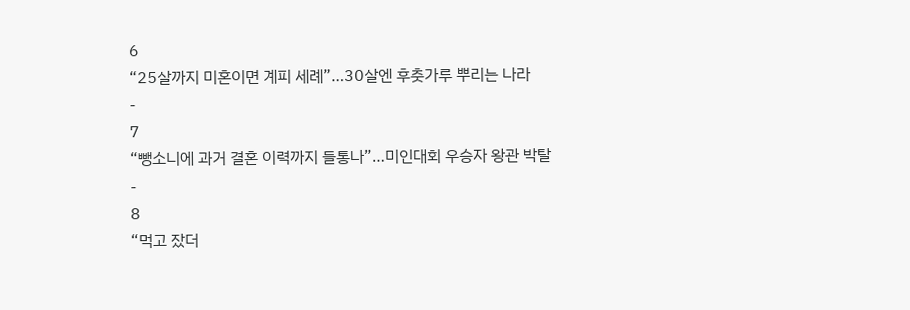6
“25살까지 미혼이면 계피 세례”…30살엔 후춧가루 뿌리는 나라
-
7
“뺑소니에 과거 결혼 이력까지 들통나”…미인대회 우승자 왕관 박탈
-
8
“먹고 잤더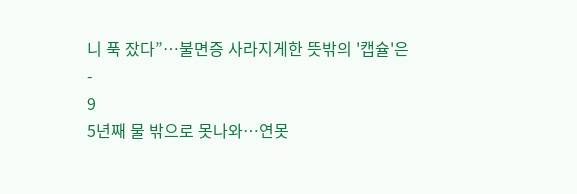니 푹 잤다”…불면증 사라지게한 뜻밖의 '캡슐'은
-
9
5년째 물 밖으로 못나와…연못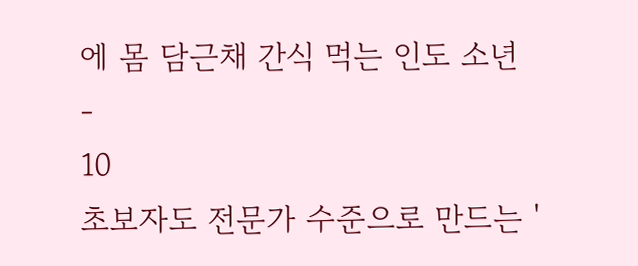에 몸 담근채 간식 먹는 인도 소년
-
10
초보자도 전문가 수준으로 만드는 '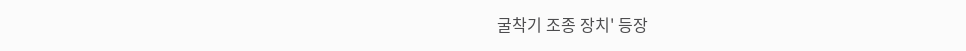굴착기 조종 장치' 등장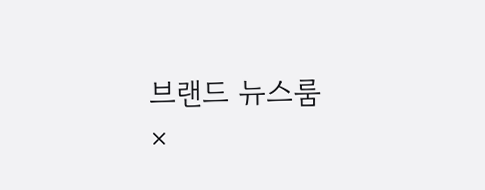브랜드 뉴스룸
×